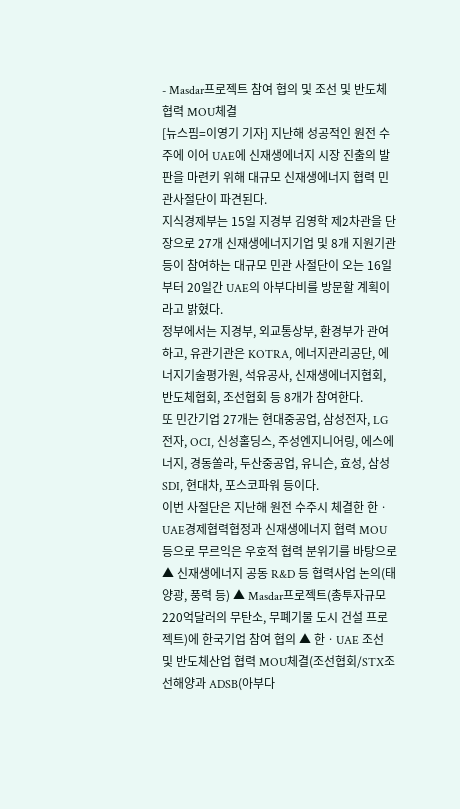- Masdar프로젝트 참여 협의 및 조선 및 반도체 협력 MOU체결
[뉴스핌=이영기 기자] 지난해 성공적인 원전 수주에 이어 UAE에 신재생에너지 시장 진출의 발판을 마련키 위해 대규모 신재생에너지 협력 민관사절단이 파견된다.
지식경제부는 15일 지경부 김영학 제2차관을 단장으로 27개 신재생에너지기업 및 8개 지원기관 등이 참여하는 대규모 민관 사절단이 오는 16일부터 20일간 UAE의 아부다비를 방문할 계획이라고 밝혔다.
정부에서는 지경부, 외교통상부, 환경부가 관여하고, 유관기관은 KOTRA, 에너지관리공단, 에너지기술평가원, 석유공사, 신재생에너지협회, 반도체협회, 조선협회 등 8개가 참여한다.
또 민간기업 27개는 현대중공업, 삼성전자, LG전자, OCI, 신성홀딩스, 주성엔지니어링, 에스에너지, 경동쏠라, 두산중공업, 유니슨, 효성, 삼성SDI, 현대차, 포스코파워 등이다.
이번 사절단은 지난해 원전 수주시 체결한 한ㆍUAE경제협력협정과 신재생에너지 협력 MOU 등으로 무르익은 우호적 협력 분위기를 바탕으로 ▲ 신재생에너지 공동 R&D 등 협력사업 논의(태양광, 풍력 등) ▲ Masdar프로젝트(총투자규모 220억달러의 무탄소, 무폐기물 도시 건설 프로젝트)에 한국기업 참여 협의 ▲ 한ㆍUAE 조선 및 반도체산업 협력 MOU체결(조선협회/STX조선해양과 ADSB(아부다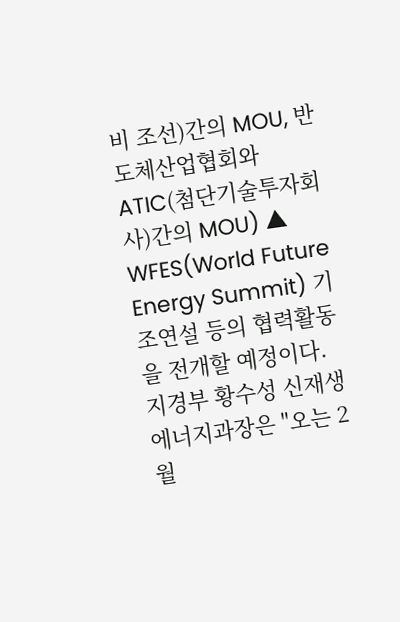비 조선)간의 MOU, 반도체산업협회와 ATIC(첨단기술투자회사)간의 MOU) ▲ WFES(World Future Energy Summit) 기조연설 등의 협력활동을 전개할 예정이다.
지경부 황수성 신재생에너지과장은 "오는 2월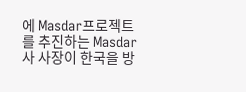에 Masdar프로젝트를 추진하는 Masdar사 사장이 한국을 방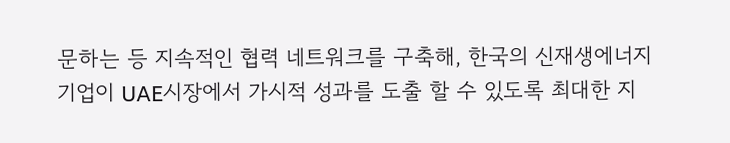문하는 등 지속적인 협력 네트워크를 구축해, 한국의 신재생에너지 기업이 UAE시장에서 가시적 성과를 도출 할 수 있도록 최대한 지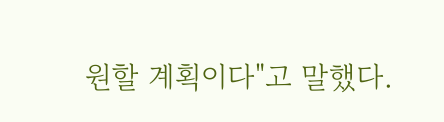원할 계획이다"고 말했다.